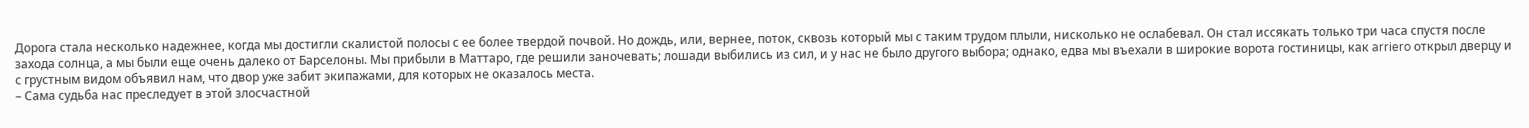Дорога стала несколько надежнее, когда мы достигли скалистой полосы с ее более твердой почвой. Но дождь, или, вернее, поток, сквозь который мы с таким трудом плыли, нисколько не ослабевал. Он стал иссякать только три часа спустя после захода солнца, а мы были еще очень далеко от Барселоны. Мы прибыли в Маттаро, где решили заночевать; лошади выбились из сил, и у нас не было другого выбора; однако, едва мы въехали в широкие ворота гостиницы, как arriero открыл дверцу и с грустным видом объявил нам, что двор уже забит экипажами, для которых не оказалось места.
– Сама судьба нас преследует в этой злосчастной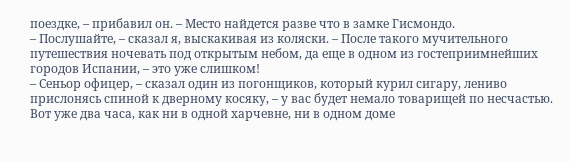поездке, – прибавил он. – Место найдется разве что в замке Гисмондо.
– Послушайте, – сказал я, выскакивая из коляски. – После такого мучительного путешествия ночевать под открытым небом, да еще в одном из гостеприимнейших городов Испании, – это уже слишком!
– Сеньор офицер, – сказал один из погонщиков, который курил сигару, лениво прислонясь спиной к дверному косяку, – у вас будет немало товарищей по несчастью. Вот уже два часа, как ни в одной харчевне, ни в одном доме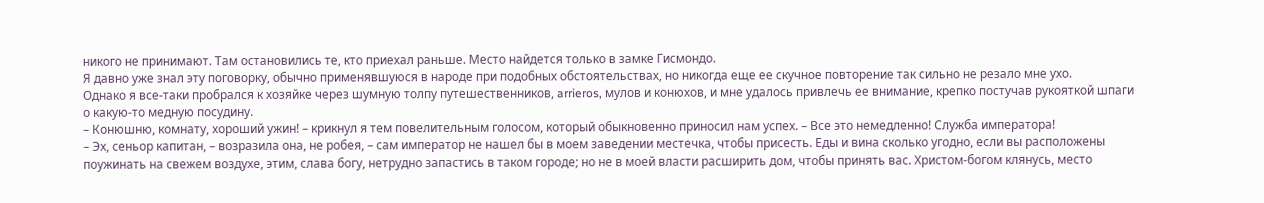никого не принимают. Там остановились те, кто приехал раньше. Место найдется только в замке Гисмондо.
Я давно уже знал эту поговорку, обычно применявшуюся в народе при подобных обстоятельствах, но никогда еще ее скучное повторение так сильно не резало мне ухо.
Однако я все-таки пробрался к хозяйке через шумную толпу путешественников, arrieros, мулов и конюхов, и мне удалось привлечь ее внимание, крепко постучав рукояткой шпаги о какую-то медную посудину.
– Конюшню, комнату, хороший ужин! – крикнул я тем повелительным голосом, который обыкновенно приносил нам успех. – Все это немедленно! Служба императора!
– Эх, сеньор капитан, – возразила она, не робея, – сам император не нашел бы в моем заведении местечка, чтобы присесть. Еды и вина сколько угодно, если вы расположены поужинать на свежем воздухе, этим, слава богу, нетрудно запастись в таком городе; но не в моей власти расширить дом, чтобы принять вас. Христом-богом клянусь, место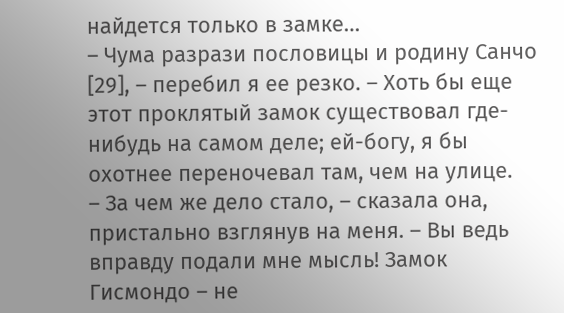найдется только в замке…
– Чума разрази пословицы и родину Санчо [29], – перебил я ее резко. – Хоть бы еще этот проклятый замок существовал где-нибудь на самом деле; ей-богу, я бы охотнее переночевал там, чем на улице.
– За чем же дело стало, – сказала она, пристально взглянув на меня. – Вы ведь вправду подали мне мысль! Замок Гисмондо – не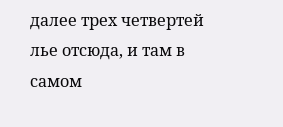далее трех четвертей лье отсюда, и там в самом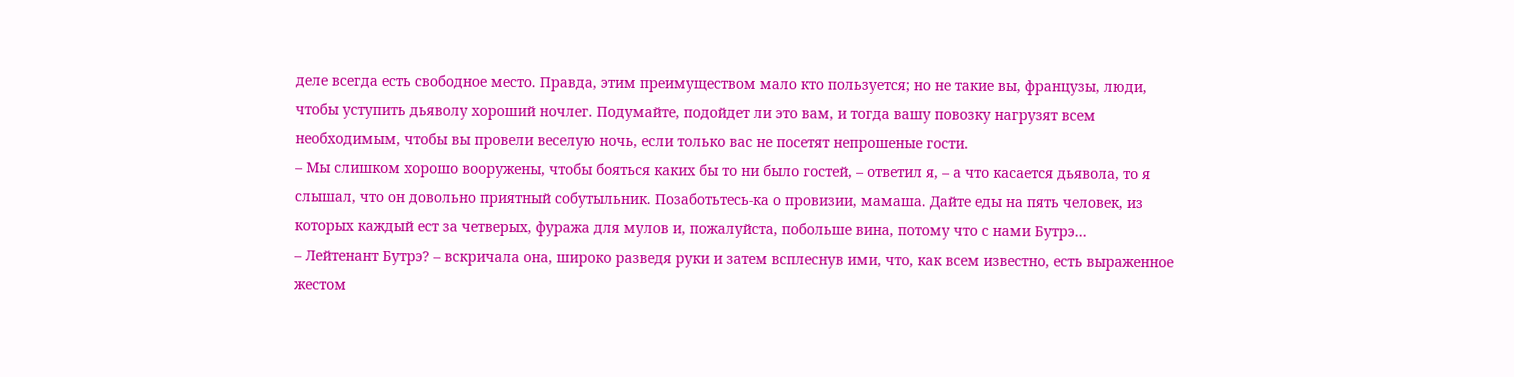деле всегда есть свободное место. Правда, этим преимуществом мало кто пользуется; но не такие вы, французы, люди, чтобы уступить дьяволу хороший ночлег. Подумайте, подойдет ли это вам, и тогда вашу повозку нагрузят всем необходимым, чтобы вы провели веселую ночь, если только вас не посетят непрошеные гости.
– Мы слишком хорошо вооружены, чтобы бояться каких бы то ни было гостей, – ответил я, – а что касается дьявола, то я слышал, что он довольно приятный собутыльник. Позаботьтесь-ка о провизии, мамаша. Дайте еды на пять человек, из которых каждый ест за четверых, фуража для мулов и, пожалуйста, побольше вина, потому что с нами Бутрэ…
– Лейтенант Бутрэ? – вскричала она, широко разведя руки и затем всплеснув ими, что, как всем известно, есть выраженное жестом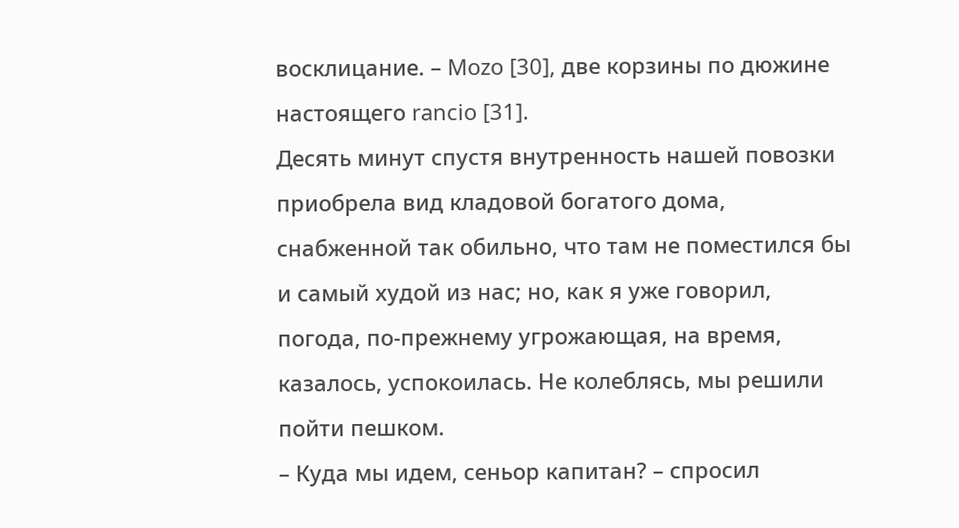восклицание. – Mozo [30], две корзины по дюжине настоящего rancio [31].
Десять минут спустя внутренность нашей повозки приобрела вид кладовой богатого дома, снабженной так обильно, что там не поместился бы и самый худой из нас; но, как я уже говорил, погода, по-прежнему угрожающая, на время, казалось, успокоилась. Не колеблясь, мы решили пойти пешком.
– Куда мы идем, сеньор капитан? – спросил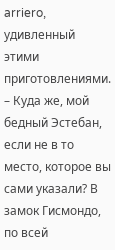arriero, удивленный этими приготовлениями.
– Куда же, мой бедный Эстебан, если не в то место, которое вы сами указали? В замок Гисмондо, по всей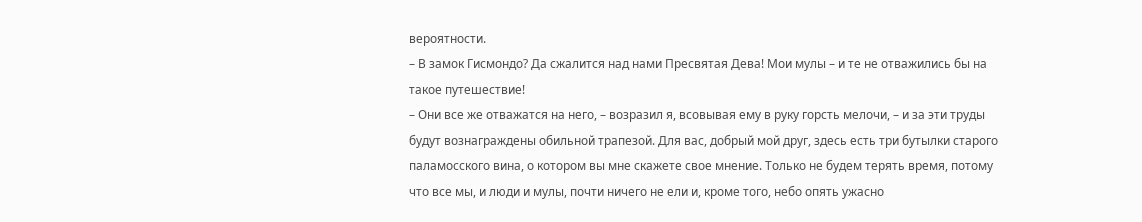вероятности.
– В замок Гисмондо? Да сжалится над нами Пресвятая Дева! Мои мулы – и те не отважились бы на такое путешествие!
– Они все же отважатся на него, – возразил я, всовывая ему в руку горсть мелочи, – и за эти труды будут вознаграждены обильной трапезой. Для вас, добрый мой друг, здесь есть три бутылки старого паламосского вина, о котором вы мне скажете свое мнение. Только не будем терять время, потому что все мы, и люди и мулы, почти ничего не ели и, кроме того, небо опять ужасно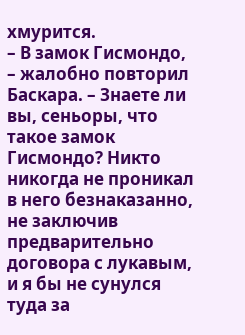хмурится.
– В замок Гисмондо, – жалобно повторил Баскара. – Знаете ли вы, сеньоры, что такое замок Гисмондо? Никто никогда не проникал в него безнаказанно, не заключив предварительно договора с лукавым, и я бы не сунулся туда за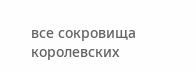все сокровища королевских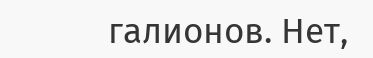галионов. Нет,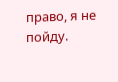право, я не пойду.